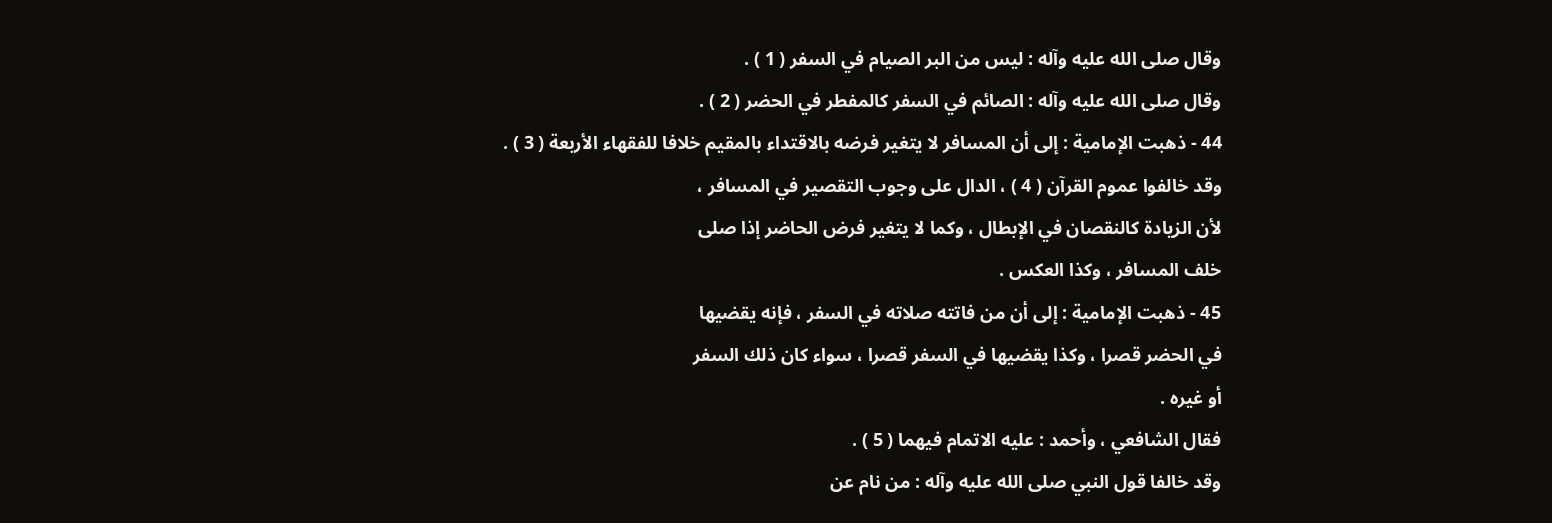وقال صلى الله عليه وآله : ليس من البر الصيام في السفر ( 1 ) .
وقال صلى الله عليه وآله : الصائم في السفر كالمفطر في الحضر ( 2 ) .
44 - ذهبت الإمامية : إلى أن المسافر لا يتغير فرضه بالاقتداء بالمقيم خلافا للفقهاء الأربعة ( 3 ) .
وقد خالفوا عموم القرآن ( 4 ) ، الدال على وجوب التقصير في المسافر ،
لأن الزيادة كالنقصان في الإبطال ، وكما لا يتغير فرض الحاضر إذا صلى
خلف المسافر ، وكذا العكس .
45 - ذهبت الإمامية : إلى أن من فاتته صلاته في السفر ، فإنه يقضيها
في الحضر قصرا ، وكذا يقضيها في السفر قصرا ، سواء كان ذلك السفر
أو غيره .
فقال الشافعي ، وأحمد : عليه الاتمام فيهما ( 5 ) .
وقد خالفا قول النبي صلى الله عليه وآله : من نام عن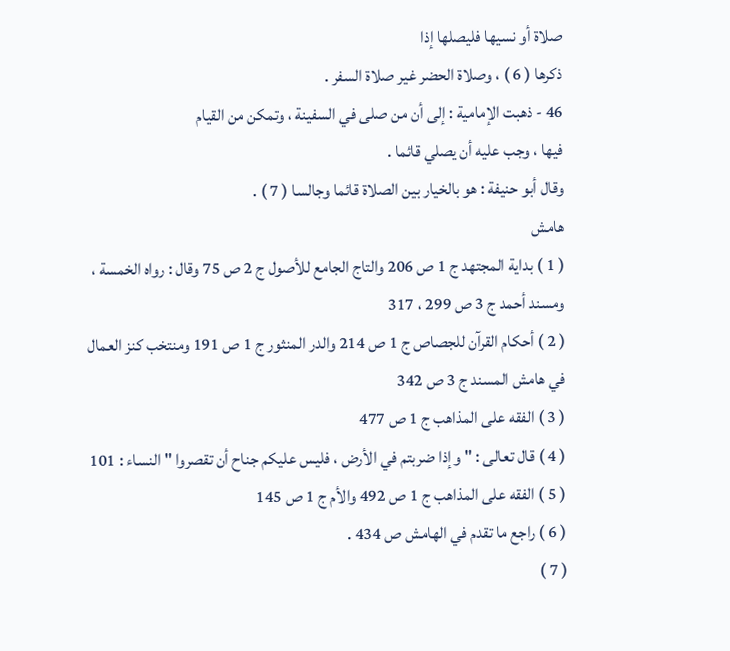صلاة أو نسيها فليصلها إذا
ذكرها ( 6 ) ، وصلاة الحضر غير صلاة السفر .
46 - ذهبت الإمامية : إلى أن من صلى في السفينة ، وتمكن من القيام
فيها ، وجب عليه أن يصلي قائما .
وقال أبو حنيفة : هو بالخيار بين الصلاة قائما وجالسا ( 7 ) .
هامش
( 1 ) بداية المجتهد ج 1 ص 206 والتاج الجامع للأصول ج 2 ص 75 وقال : رواه الخمسة ،
ومسند أحمد ج 3 ص 299 ، 317
( 2 ) أحكام القرآن للجصاص ج 1 ص 214 والدر المنثور ج 1 ص 191 ومنتخب كنز العمال
في هامش المسند ج 3 ص 342
( 3 ) الفقه على المذاهب ج 1 ص 477
( 4 ) قال تعالى : " وإذا ضربتم في الأرض ، فليس عليكم جناح أن تقصروا " النساء : 101
( 5 ) الفقه على المذاهب ج 1 ص 492 والأم ج 1 ص 145
( 6 ) راجع ما تقدم في الهامش ص 434 .
( 7 )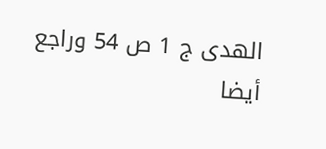الهدى ج 1 ص 54 وراجع أيضا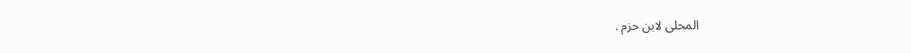المحلى لابن حزم .